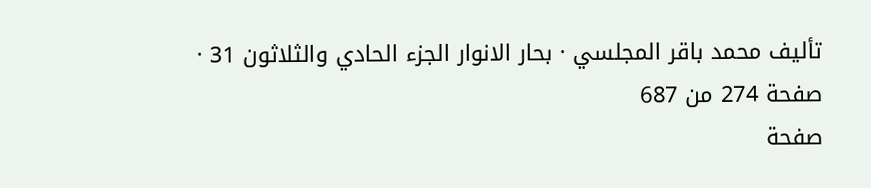تأليف محمد باقر المجلسي · بحار الانوار الجزء الحادي والثلاثون 31 · صفحة 274 من 687
صفحة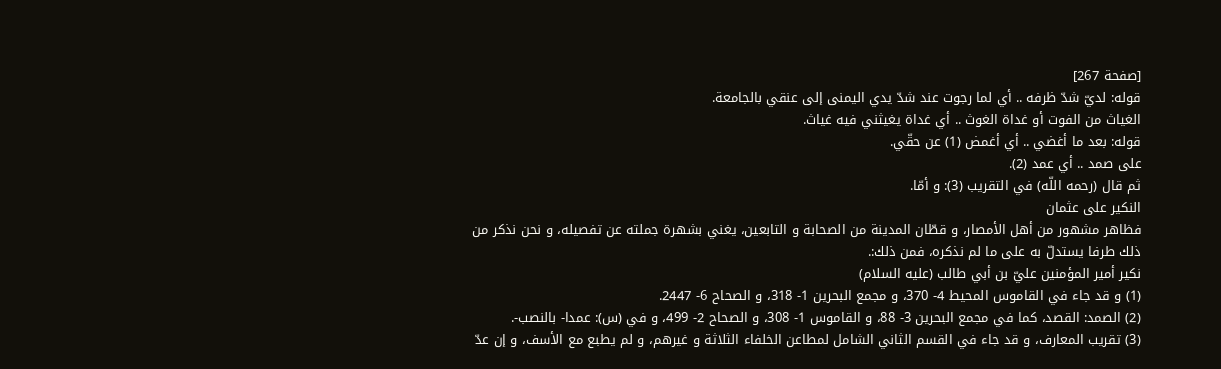[صفحة 267]
قوله: لديّ شدّ ظرفه .. أي لما رجوت عند شدّ يدي اليمنى إلى عنقي بالجامعة.
الغياث من الفوت أو غداة الغوث .. أي غداة يغيثني فيه غياث.
قوله: بعد ما أغضي .. أي أغمض (1) عن حقّي.
على صمد .. أي عمد (2).
ثم قال (رحمه اللّه) في التقريب (3): و أمّا.
النكير على عثمان
فظاهر مشهور من أهل الأمصار، و قطّان المدينة من الصحابة و التابعين، يغني بشهرة جملته عن تفصيله، و نحن نذكر من ذلك طرفا يستدلّ به على ما لم نذكره، فمن ذلك:.
نكير أمير المؤمنين عليّ بن أبي طالب (عليه السلام)
(1) و قد جاء في القاموس المحيط 4- 370، و مجمع البحرين 1- 318، و الصحاح 6- 2447.
(2) الصمد: القصد، كما في مجمع البحرين 3- 88، و القاموس 1- 308، و الصحاح 2- 499، و في (س): عمدا- بالنصب-.
(3) تقريب المعارف، و قد جاء في القسم الثاني الشامل لمطاعن الخلفاء الثلاثة و غيرهم، و لم يطبع مع الأسف، و إن عدّ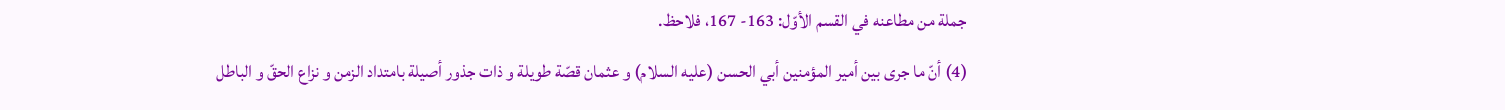جملة من مطاعنه في القسم الأوّل: 163- 167، فلاحظ.
(4) أنّ ما جرى بين أمير المؤمنين أبي الحسن (عليه السلام) و عثمان قصّة طويلة و ذات جذور أصيلة بامتداد الزمن و نزاع الحقّ و الباطل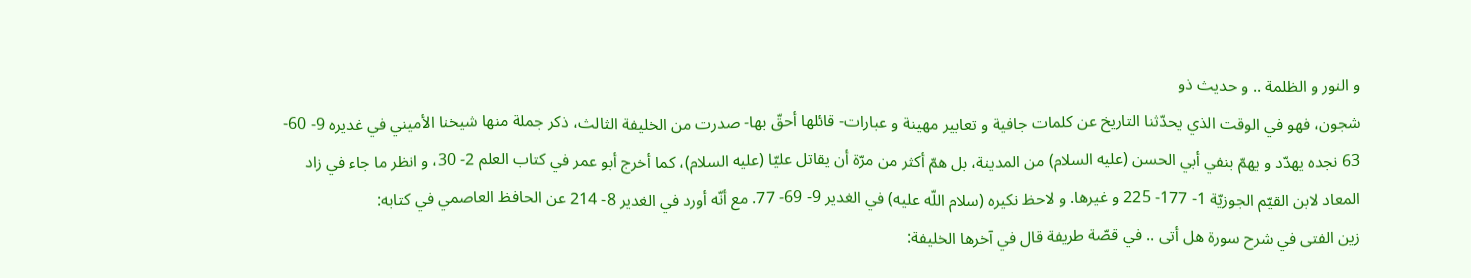و النور و الظلمة .. و حديث ذو
شجون، فهو في الوقت الذي يحدّثنا التاريخ عن كلمات جافية و تعابير مهينة و عبارات- قائلها أحقّ بها- صدرت من الخليفة الثالث، ذكر جملة منها شيخنا الأميني في غديره 9- 60- 63 نجده يهدّد و يهمّ بنفي أبي الحسن (عليه السلام) من المدينة، بل همّ أكثر من مرّة أن يقاتل عليّا (عليه السلام)، كما أخرج أبو عمر في كتاب العلم 2- 30، و انظر ما جاء في زاد المعاد لابن القيّم الجوزيّة 1- 177- 225 و غيرها. و لاحظ نكيره (سلام اللّه عليه) في الغدير 9- 69- 77. مع أنّه أورد في الغدير 8- 214 عن الحافظ العاصمي في كتابه:
زين الفتى في شرح سورة هل أتى .. في قصّة طريفة قال في آخرها الخليفة: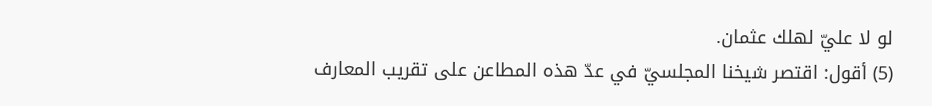لو لا عليّ لهلك عثمان.
(5) أقول: اقتصر شيخنا المجلسيّ في عدّ هذه المطاعن على تقريب المعارف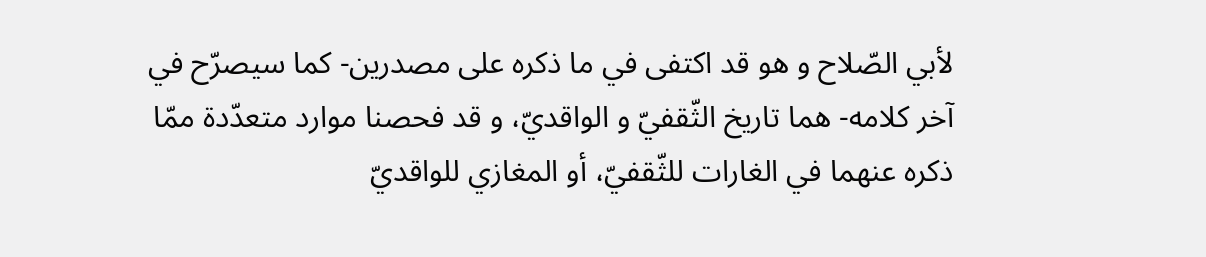لأبي الصّلاح و هو قد اكتفى في ما ذكره على مصدرين- كما سيصرّح في آخر كلامه- هما تاريخ الثّقفيّ و الواقديّ، و قد فحصنا موارد متعدّدة ممّا ذكره عنهما في الغارات للثّقفيّ، أو المغازي للواقديّ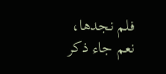فلم نجدها، نعم جاء ذكر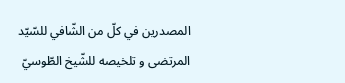المصدرين في كلّ من الشّافي للسّيّد المرتضى و تلخيصه للشّيخ الطّوسيّ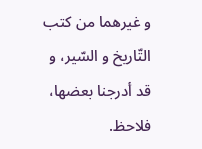و غيرهما من كتب التّاريخ و السّير، و قد أدرجنا بعضها، فلاحظ.